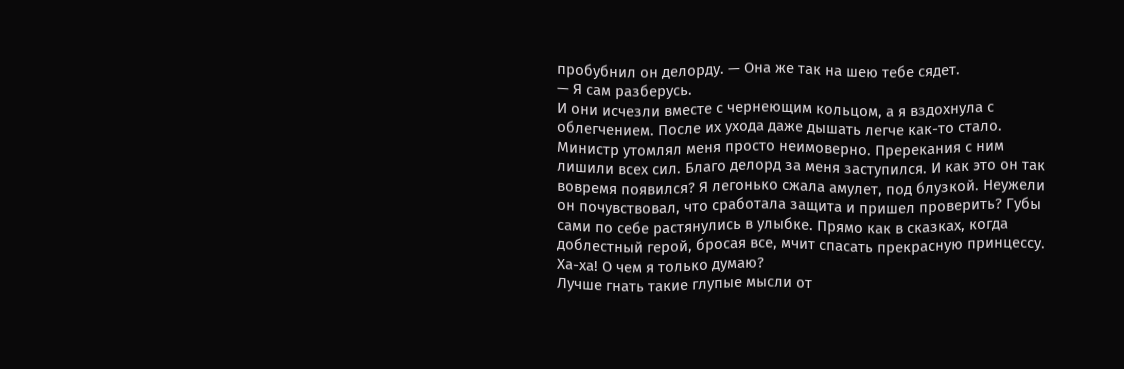пробубнил он делорду. — Она же так на шею тебе сядет.
— Я сам разберусь.
И они исчезли вместе с чернеющим кольцом, а я вздохнула с облегчением. После их ухода даже дышать легче как-то стало. Министр утомлял меня просто неимоверно. Пререкания с ним лишили всех сил. Благо делорд за меня заступился. И как это он так вовремя появился? Я легонько сжала амулет, под блузкой. Неужели он почувствовал, что сработала защита и пришел проверить? Губы сами по себе растянулись в улыбке. Прямо как в сказках, когда доблестный герой, бросая все, мчит спасать прекрасную принцессу. Ха-ха! О чем я только думаю?
Лучше гнать такие глупые мысли от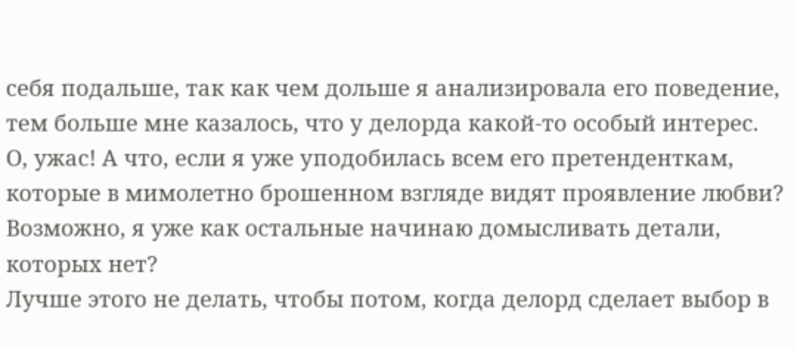себя подальше, так как чем дольше я анализировала его поведение, тем больше мне казалось, что у делорда какой-то особый интерес.
О, ужас! А что, если я уже уподобилась всем его претенденткам, которые в мимолетно брошенном взгляде видят проявление любви? Возможно, я уже как остальные начинаю домысливать детали, которых нет?
Лучше этого не делать, чтобы потом, когда делорд сделает выбор в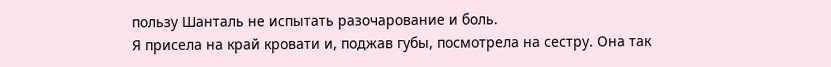пользу Шанталь не испытать разочарование и боль.
Я присела на край кровати и, поджав губы, посмотрела на сестру. Она так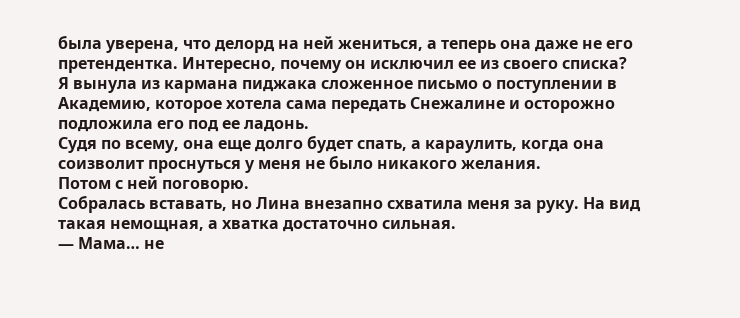была уверена, что делорд на ней жениться, а теперь она даже не его претендентка. Интересно, почему он исключил ее из своего списка?
Я вынула из кармана пиджака сложенное письмо о поступлении в Академию, которое хотела сама передать Снежалине и осторожно подложила его под ее ладонь.
Судя по всему, она еще долго будет спать, а караулить, когда она соизволит проснуться у меня не было никакого желания.
Потом с ней поговорю.
Собралась вставать, но Лина внезапно схватила меня за руку. На вид такая немощная, а хватка достаточно сильная.
— Мама… не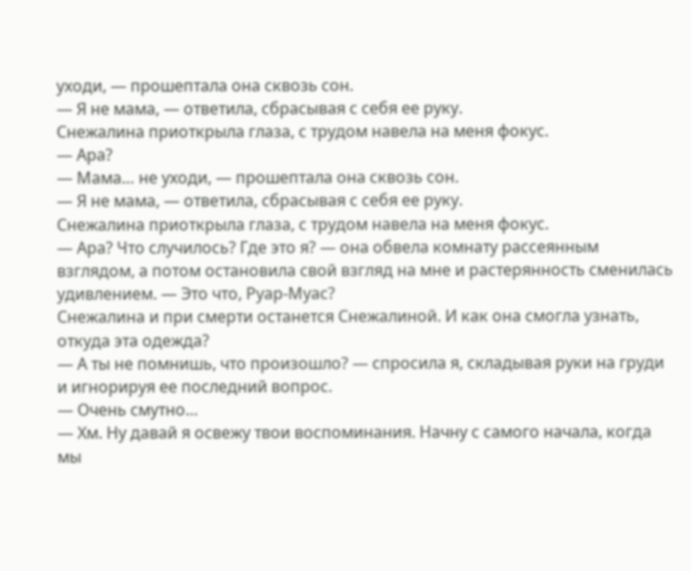уходи, — прошептала она сквозь сон.
— Я не мама, — ответила, сбрасывая с себя ее руку.
Снежалина приоткрыла глаза, с трудом навела на меня фокус.
— Ара?
— Мама… не уходи, — прошептала она сквозь сон.
— Я не мама, — ответила, сбрасывая с себя ее руку.
Снежалина приоткрыла глаза, с трудом навела на меня фокус.
— Ара? Что случилось? Где это я? — она обвела комнату рассеянным взглядом, а потом остановила свой взгляд на мне и растерянность сменилась удивлением. — Это что, Руар-Муас?
Снежалина и при смерти останется Снежалиной. И как она смогла узнать, откуда эта одежда?
— А ты не помнишь, что произошло? — спросила я, складывая руки на груди и игнорируя ее последний вопрос.
— Очень смутно…
— Хм. Ну давай я освежу твои воспоминания. Начну с самого начала, когда мы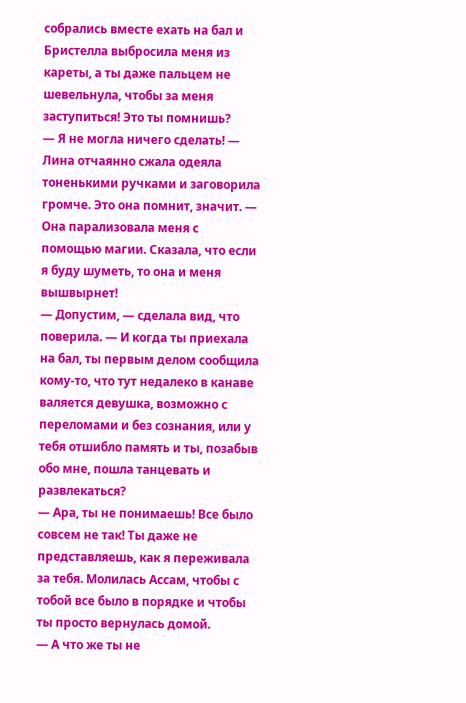собрались вместе ехать на бал и Бристелла выбросила меня из кареты, а ты даже пальцем не шевельнула, чтобы за меня заступиться! Это ты помнишь?
— Я не могла ничего сделать! — Лина отчаянно сжала одеяла тоненькими ручками и заговорила громче. Это она помнит, значит. — Она парализовала меня с помощью магии. Сказала, что если я буду шуметь, то она и меня вышвырнет!
— Допустим, — сделала вид, что поверила. — И когда ты приехала на бал, ты первым делом сообщила кому-то, что тут недалеко в канаве валяется девушка, возможно с переломами и без сознания, или у тебя отшибло память и ты, позабыв обо мне, пошла танцевать и развлекаться?
— Ара, ты не понимаешь! Все было совсем не так! Ты даже не представляешь, как я переживала за тебя. Молилась Ассам, чтобы с тобой все было в порядке и чтобы ты просто вернулась домой.
— А что же ты не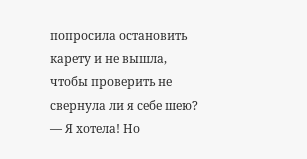попросила остановить карету и не вышла, чтобы проверить не свернула ли я себе шею?
— Я хотела! Но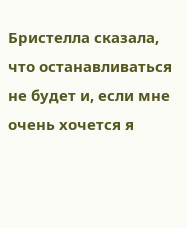Бристелла сказала, что останавливаться не будет и, если мне очень хочется я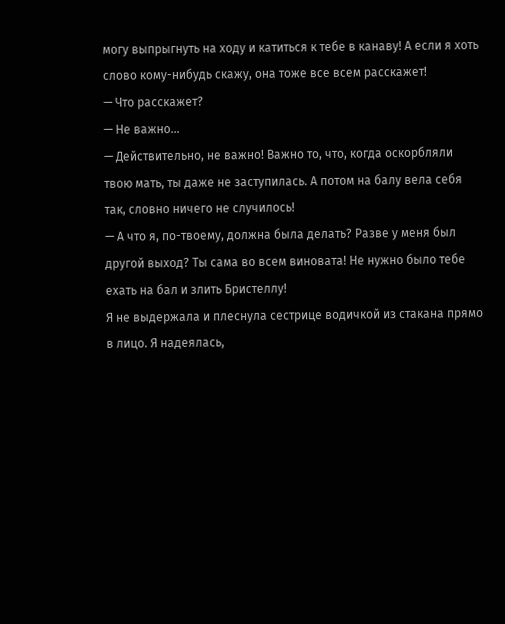могу выпрыгнуть на ходу и катиться к тебе в канаву! А если я хоть слово кому-нибудь скажу, она тоже все всем расскажет!
— Что расскажет?
— Не важно…
— Действительно, не важно! Важно то, что, когда оскорбляли твою мать, ты даже не заступилась. А потом на балу вела себя так, словно ничего не случилось!
— А что я, по-твоему, должна была делать? Разве у меня был другой выход? Ты сама во всем виновата! Не нужно было тебе ехать на бал и злить Бристеллу!
Я не выдержала и плеснула сестрице водичкой из стакана прямо в лицо. Я надеялась,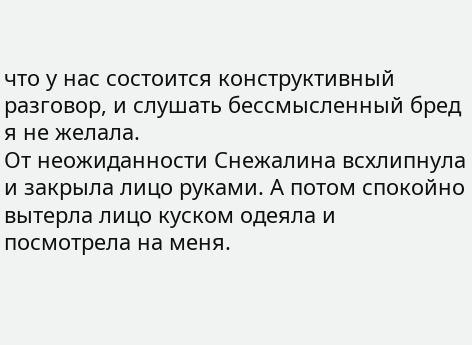что у нас состоится конструктивный разговор, и слушать бессмысленный бред я не желала.
От неожиданности Снежалина всхлипнула и закрыла лицо руками. А потом спокойно вытерла лицо куском одеяла и посмотрела на меня.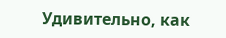Удивительно, как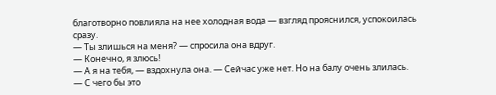благотворно повлияла на нее холодная вода — взгляд прояснился, успокоилась сразу.
— Ты злишься на меня? — спросила она вдруг.
— Конечно, я злюсь!
— А я на тебя, — вздохнула она. — Сейчас уже нет. Но на балу очень злилась.
— С чего бы это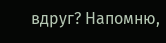вдруг? Напомню,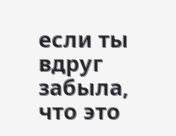если ты вдруг забыла, что это